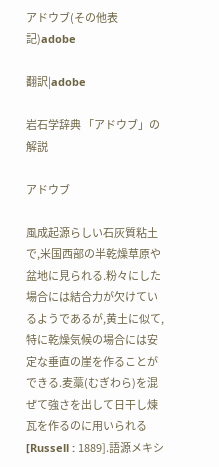アドウブ(その他表記)adobe

翻訳|adobe

岩石学辞典 「アドウブ」の解説

アドウブ

風成起源らしい石灰質粘土で,米国西部の半乾燥草原や盆地に見られる.粉々にした場合には結合力が欠けているようであるが,黄土に似て,特に乾燥気候の場合には安定な垂直の崖を作ることができる.麦藁(むぎわら)を混ぜて強さを出して日干し煉瓦を作るのに用いられる[Russell : 1889].語源メキシ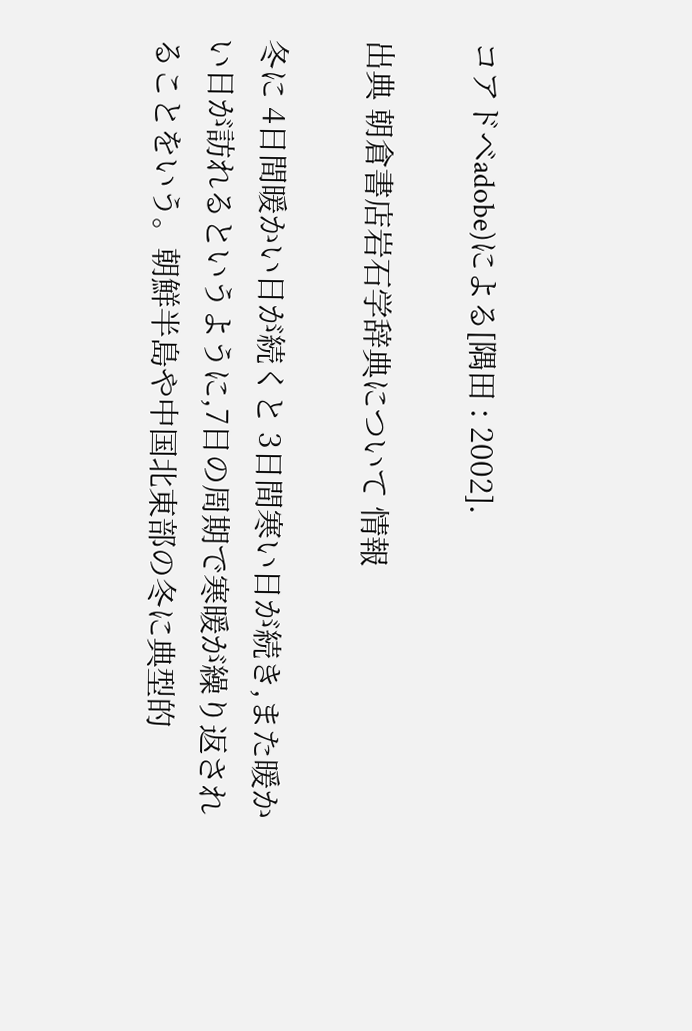コアドベadobe)による[隅田 : 2002].

出典 朝倉書店岩石学辞典について 情報

冬に 4日間暖かい日が続くと 3日間寒い日が続き,また暖かい日が訪れるというように,7日の周期で寒暖が繰り返されることをいう。朝鮮半島や中国北東部の冬に典型的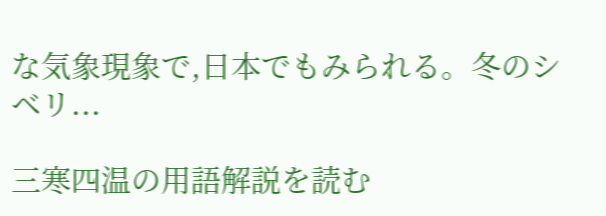な気象現象で,日本でもみられる。冬のシベリ...

三寒四温の用語解説を読む